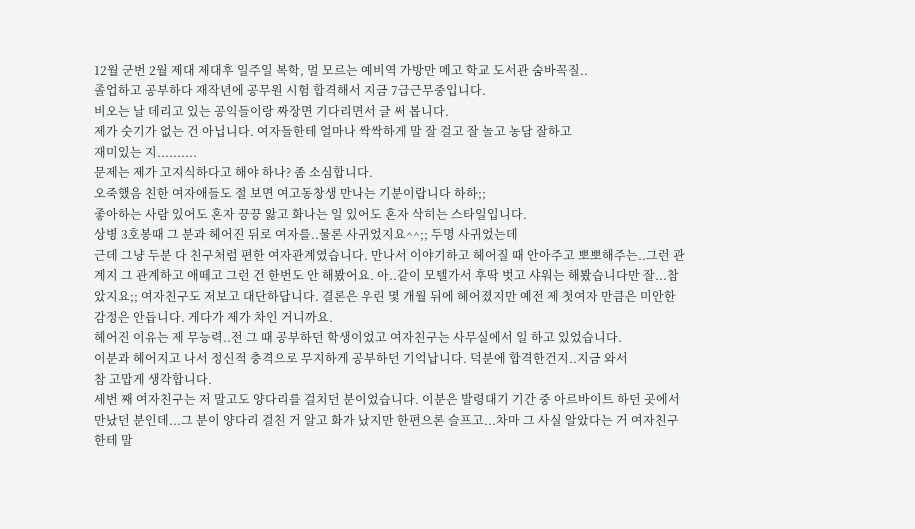12월 군번 2월 제대 제대후 일주일 복학, 멀 모르는 예비역 가방만 메고 학교 도서관 숨바꼭질..
졸업하고 공부하다 재작년에 공무원 시험 합격해서 지금 7급근무중입니다.
비오는 날 데리고 있는 공익들이랑 짜장면 기다리면서 글 써 봅니다.
제가 숫기가 없는 건 아닙니다. 여자들한테 얼마나 싹싹하게 말 잘 걸고 잘 놀고 농담 잘하고
재미있는 지..........
문제는 제가 고지식하다고 해야 하나? 좀 소심합니다.
오죽했음 친한 여자애들도 절 보면 여고동창생 만나는 기분이랍니다 하하;;
좋아하는 사람 있어도 혼자 끙끙 앓고 화나는 일 있어도 혼자 삭히는 스타일입니다.
상병 3호봉때 그 분과 헤어진 뒤로 여자를..물론 사귀었지요^^;; 두명 사귀었는데
근데 그냥 두분 다 친구처럼 편한 여자관계였습니다. 만나서 이야기하고 헤어질 때 안아주고 뽀뽀해주는..그런 관계지 그 관계하고 애떼고 그런 건 한번도 안 해봤어요. 아..같이 모텔가서 후딱 벗고 샤워는 해봤습니다만 잘...참았지요;; 여자친구도 저보고 대단하답니다. 결론은 우린 몇 개월 뒤에 헤어졌지만 예전 제 첫여자 만큼은 미안한 감정은 안듭니다. 게다가 제가 차인 거니까요.
헤어진 이유는 제 무능력..전 그 때 공부하던 학생이었고 여자친구는 사무실에서 일 하고 있었습니다.
이분과 헤어지고 나서 정신적 충격으로 무지하게 공부하던 기억납니다. 덕분에 합격한건지..지금 와서
참 고맙게 생각합니다.
세번 째 여자친구는 저 말고도 양다리를 걸치던 분이었습니다. 이분은 발령대기 기간 중 아르바이트 하던 곳에서 만났던 분인데...그 분이 양다리 걸친 거 알고 화가 났지만 한편으론 슬프고...차마 그 사실 알았다는 거 여자친구한테 말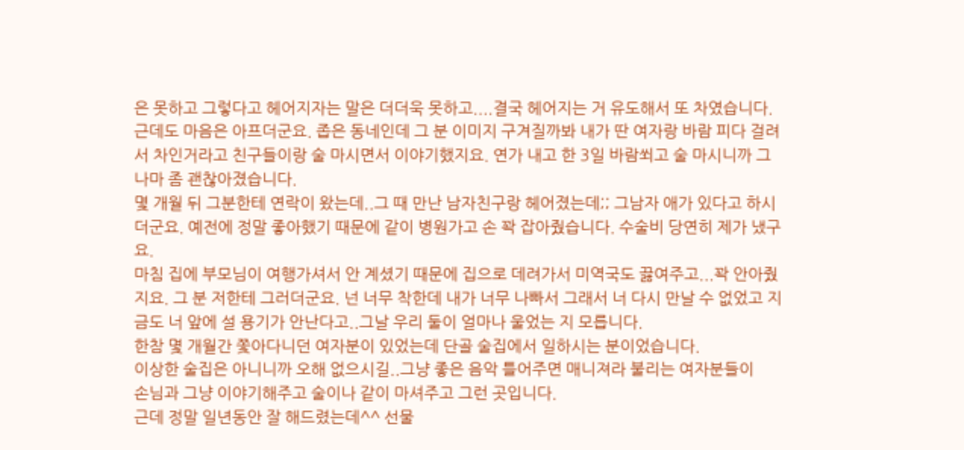은 못하고 그렇다고 헤어지자는 말은 더더욱 못하고....결국 헤어지는 거 유도해서 또 차였습니다. 근데도 마음은 아프더군요. 좁은 동네인데 그 분 이미지 구겨질까봐 내가 딴 여자랑 바람 피다 걸려서 차인거라고 친구들이랑 술 마시면서 이야기했지요. 연가 내고 한 3일 바람쐬고 술 마시니까 그나마 좀 괜찮아졌습니다.
몇 개월 뒤 그분한테 연락이 왔는데..그 때 만난 남자친구랑 헤어졌는데;; 그남자 애가 있다고 하시더군요. 예전에 정말 좋아했기 때문에 같이 병원가고 손 꽉 잡아줬습니다. 수술비 당연히 제가 냈구요.
마침 집에 부모님이 여행가셔서 안 계셨기 때문에 집으로 데려가서 미역국도 끓여주고...꽉 안아줬지요. 그 분 저한테 그러더군요. 넌 너무 착한데 내가 너무 나빠서 그래서 너 다시 만날 수 없었고 지금도 너 앞에 설 용기가 안난다고..그날 우리 둘이 얼마나 울었는 지 모릅니다.
한참 몇 개월간 쫓아다니던 여자분이 있었는데 단골 술집에서 일하시는 분이었습니다.
이상한 술집은 아니니까 오해 없으시길..그냥 좋은 음악 틀어주면 매니져라 불리는 여자분들이
손님과 그냥 이야기해주고 술이나 같이 마셔주고 그런 곳입니다.
근데 정말 일년동안 잘 해드렸는데^^ 선물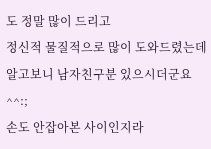도 정말 많이 드리고
정신적 물질적으로 많이 도와드렸는데 알고보니 남자친구분 있으시더군요^^:;
손도 안잡아본 사이인지라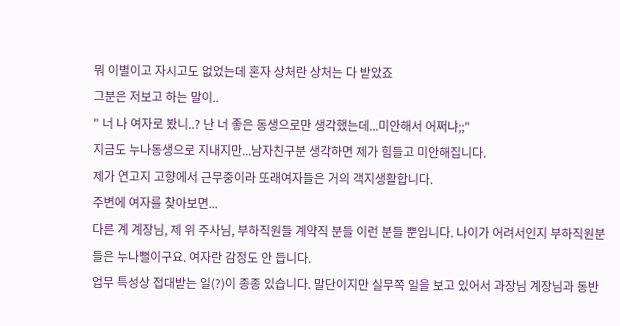뭐 이별이고 자시고도 없었는데 혼자 상처란 상처는 다 받았죠
그분은 저보고 하는 말이..
" 너 나 여자로 봤니..? 난 너 좋은 동생으로만 생각했는데...미안해서 어쩌냐;;"
지금도 누나동생으로 지내지만...남자친구분 생각하면 제가 힘들고 미안해집니다.
제가 연고지 고향에서 근무중이라 또래여자들은 거의 객지생활합니다.
주변에 여자를 찾아보면...
다른 계 계장님, 제 위 주사님, 부하직원들 계약직 분들 이런 분들 뿐입니다. 나이가 어려서인지 부하직원분들은 누나뻘이구요. 여자란 감정도 안 듭니다.
업무 특성상 접대받는 일(?)이 종종 있습니다. 말단이지만 실무쪽 일을 보고 있어서 과장님 계장님과 동반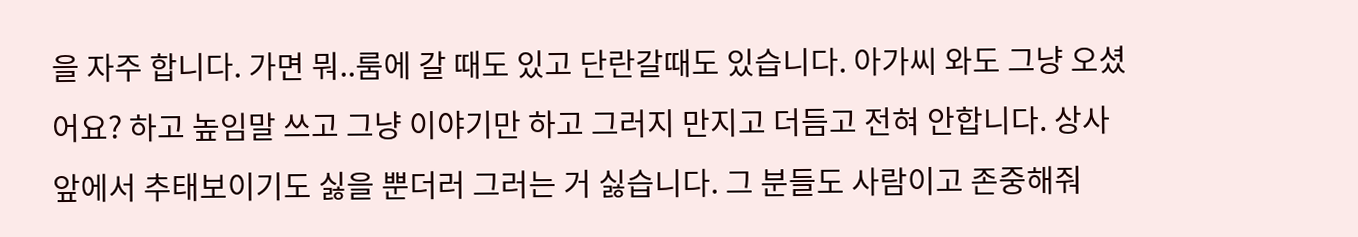을 자주 합니다. 가면 뭐..룸에 갈 때도 있고 단란갈때도 있습니다. 아가씨 와도 그냥 오셨어요? 하고 높임말 쓰고 그냥 이야기만 하고 그러지 만지고 더듬고 전혀 안합니다. 상사 앞에서 추태보이기도 싫을 뿐더러 그러는 거 싫습니다. 그 분들도 사람이고 존중해줘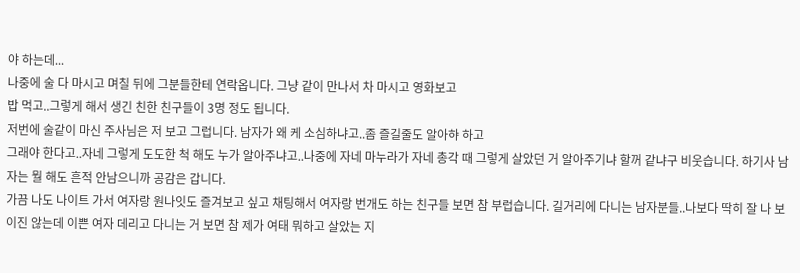야 하는데...
나중에 술 다 마시고 며칠 뒤에 그분들한테 연락옵니다. 그냥 같이 만나서 차 마시고 영화보고
밥 먹고..그렇게 해서 생긴 친한 친구들이 3명 정도 됩니다.
저번에 술같이 마신 주사님은 저 보고 그럽니다. 남자가 왜 케 소심하냐고..좀 즐길줄도 알아햐 하고
그래야 한다고..자네 그렇게 도도한 척 해도 누가 알아주냐고..나중에 자네 마누라가 자네 총각 때 그렇게 살았던 거 알아주기냐 할꺼 같냐구 비웃습니다. 하기사 남자는 뭘 해도 흔적 안남으니까 공감은 갑니다.
가끔 나도 나이트 가서 여자랑 원나잇도 즐겨보고 싶고 채팅해서 여자랑 번개도 하는 친구들 보면 참 부럽습니다. 길거리에 다니는 남자분들..나보다 딱히 잘 나 보이진 않는데 이쁜 여자 데리고 다니는 거 보면 참 제가 여태 뭐하고 살았는 지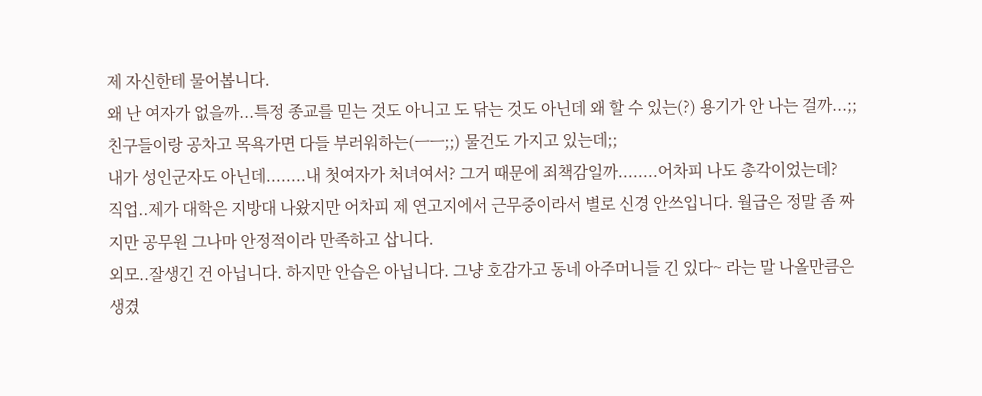제 자신한테 물어봅니다.
왜 난 여자가 없을까...특정 종교를 믿는 것도 아니고 도 닦는 것도 아닌데 왜 할 수 있는(?) 용기가 안 나는 걸까...;; 친구들이랑 공차고 목욕가면 다들 부러워하는(ㅡㅡ;;) 물건도 가지고 있는데;;
내가 성인군자도 아닌데........내 첫여자가 처녀여서? 그거 때문에 죄책감일까........어차피 나도 총각이었는데?
직업..제가 대학은 지방대 나왔지만 어차피 제 연고지에서 근무중이라서 별로 신경 안쓰입니다. 월급은 정말 좀 짜지만 공무원 그나마 안정적이라 만족하고 삽니다.
외모..잘생긴 건 아닙니다. 하지만 안습은 아닙니다. 그냥 호감가고 동네 아주머니들 긴 있다~ 라는 말 나올만큼은 생겼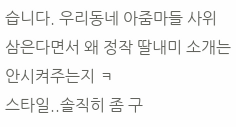습니다. 우리동네 아줌마들 사위삼은다면서 왜 정작 딸내미 소개는 안시켜주는지 ㅋ
스타일..솔직히 좀 구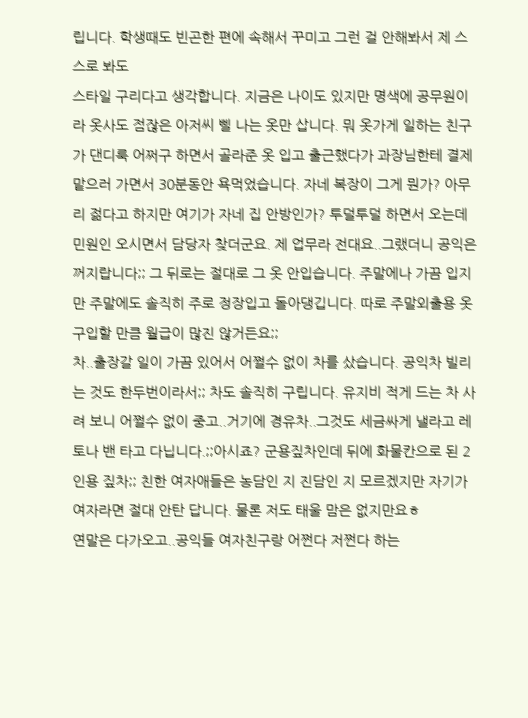립니다. 학생때도 빈곤한 편에 속해서 꾸미고 그런 걸 안해봐서 제 스스로 봐도
스타일 구리다고 생각합니다. 지금은 나이도 있지만 명색에 공무원이라 옷사도 점잖은 아저씨 삘 나는 옷만 삽니다. 뭐 옷가게 일하는 친구가 댄디룩 어쩌구 하면서 골라준 옷 입고 출근했다가 과장님한테 결제맡으러 가면서 30분동안 욕먹었습니다. 자네 복장이 그게 뭔가? 아무리 젊다고 하지만 여기가 자네 집 안방인가? 투덜투덜 하면서 오는데 민원인 오시면서 담당자 찾더군요. 제 업무라 전대요..그랬더니 공익은 꺼지랍니다;; 그 뒤로는 절대로 그 옷 안입습니다. 주말에나 가끔 입지만 주말에도 솔직히 주로 정장입고 돌아댕깁니다. 따로 주말외출용 옷 구입할 만큼 월급이 많진 않거든요;;
차..출장갈 일이 가끔 있어서 어쩔수 없이 차를 샀습니다. 공익차 빌리는 것도 한두번이라서;; 차도 솔직히 구립니다. 유지비 적게 드는 차 사려 보니 어쩔수 없이 중고..거기에 경유차..그것도 세금싸게 낼라고 레토나 밴 타고 다닙니다.;;아시죠? 군용짚차인데 뒤에 화물칸으로 된 2인용 짚차;; 친한 여자애들은 농담인 지 진담인 지 모르겠지만 자기가 여자라면 절대 안탄 답니다. 물론 저도 태울 맘은 없지만요ㅎ
연말은 다가오고..공익들 여자친구랑 어쩐다 저쩐다 하는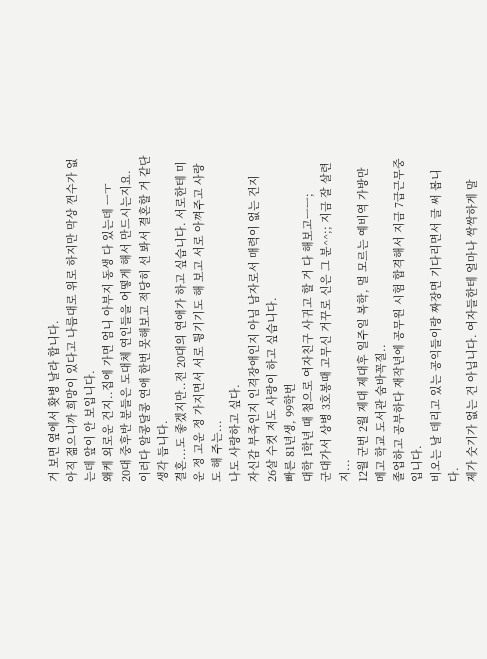거 보면 옆에서 홧병 날라 합니다.
아직 젊으니까 희망이 있다고 나름대로 위로 하지만 막상 껀수가 없는데 앞이 안 보입니다.
왜케 외로운 건지..집에 가면 엄니 아부지 동생 다 있는데 ㅡㅜ
20대 중후반 분들은 도대체 연인들을 어떻게 해서 만드시는지요.
이러다 알콩달콩 연애 한번 못해보고 적당히 선 봐서 결혼할 거 같단 생각 듭니다.
결혼...도 좋겠지만..전 20대의 연애가 하고 싶습니다. 서로한테 미운 정 고운 정 가지면서 서로 튕기기도 해 보고 서로 아껴주고 사랑도 해 주는...
나도 사랑하고 싶다.
자신감 부족인지 인격장애인지 아님 남자로서 매력이 없는 건지
26살 수컷 저도 사랑이 하고 싶습니다.
빠른 81년생, 99학번
대학 1학년 때 첨으로 여자친구 사귀고 할 거 다 해보고ㅡㅡ;
군대가서 상병 3호봉때 고무신 거꾸로 신은 그 분^^;; 지금 잘 살련지...
12월 군번 2월 제대 제대후 일주일 복학, 멀 모르는 예비역 가방만 메고 학교 도서관 숨바꼭질..
졸업하고 공부하다 재작년에 공무원 시험 합격해서 지금 7급근무중입니다.
비오는 날 데리고 있는 공익들이랑 짜장면 기다리면서 글 써 봅니다.
제가 숫기가 없는 건 아닙니다. 여자들한테 얼마나 싹싹하게 말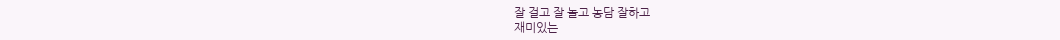잘 걸고 잘 놀고 농담 잘하고
재미있는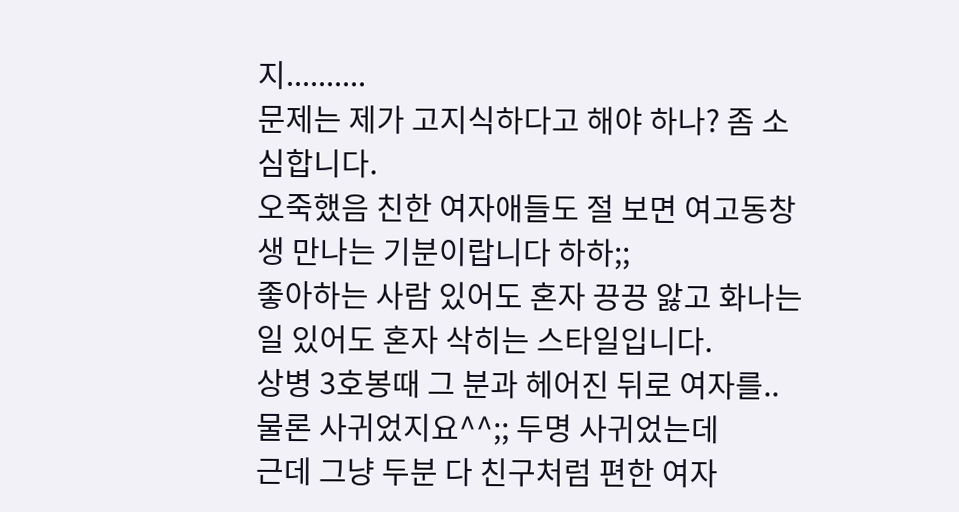지..........
문제는 제가 고지식하다고 해야 하나? 좀 소심합니다.
오죽했음 친한 여자애들도 절 보면 여고동창생 만나는 기분이랍니다 하하;;
좋아하는 사람 있어도 혼자 끙끙 앓고 화나는 일 있어도 혼자 삭히는 스타일입니다.
상병 3호봉때 그 분과 헤어진 뒤로 여자를..물론 사귀었지요^^;; 두명 사귀었는데
근데 그냥 두분 다 친구처럼 편한 여자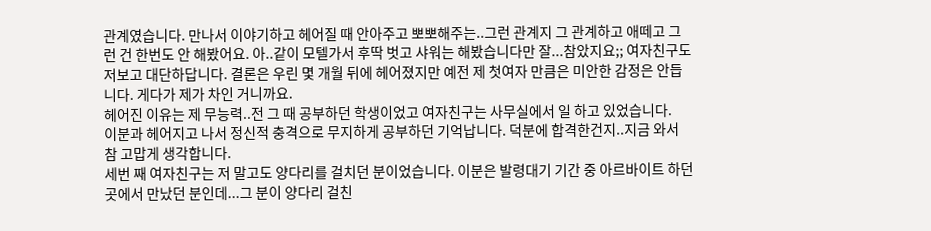관계였습니다. 만나서 이야기하고 헤어질 때 안아주고 뽀뽀해주는..그런 관계지 그 관계하고 애떼고 그런 건 한번도 안 해봤어요. 아..같이 모텔가서 후딱 벗고 샤워는 해봤습니다만 잘...참았지요;; 여자친구도 저보고 대단하답니다. 결론은 우린 몇 개월 뒤에 헤어졌지만 예전 제 첫여자 만큼은 미안한 감정은 안듭니다. 게다가 제가 차인 거니까요.
헤어진 이유는 제 무능력..전 그 때 공부하던 학생이었고 여자친구는 사무실에서 일 하고 있었습니다.
이분과 헤어지고 나서 정신적 충격으로 무지하게 공부하던 기억납니다. 덕분에 합격한건지..지금 와서
참 고맙게 생각합니다.
세번 째 여자친구는 저 말고도 양다리를 걸치던 분이었습니다. 이분은 발령대기 기간 중 아르바이트 하던 곳에서 만났던 분인데...그 분이 양다리 걸친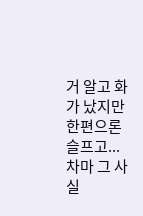거 알고 화가 났지만 한편으론 슬프고...차마 그 사실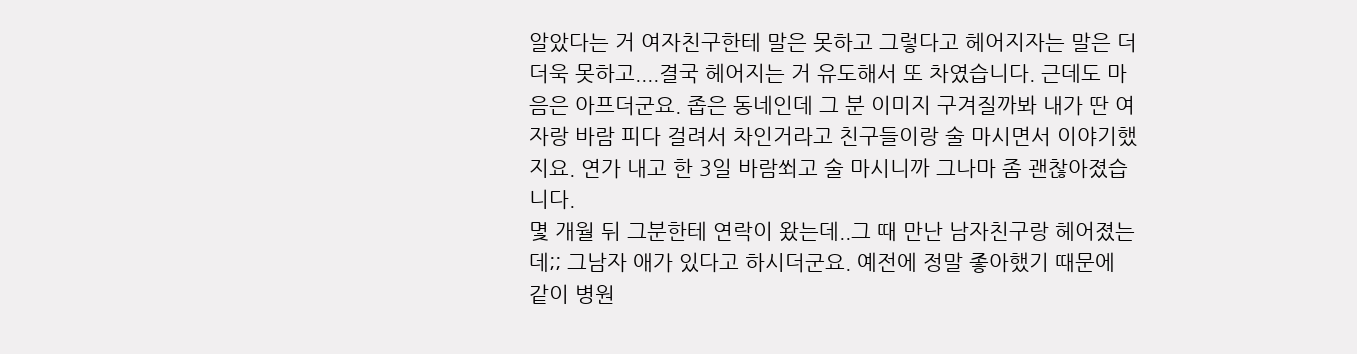알았다는 거 여자친구한테 말은 못하고 그렇다고 헤어지자는 말은 더더욱 못하고....결국 헤어지는 거 유도해서 또 차였습니다. 근데도 마음은 아프더군요. 좁은 동네인데 그 분 이미지 구겨질까봐 내가 딴 여자랑 바람 피다 걸려서 차인거라고 친구들이랑 술 마시면서 이야기했지요. 연가 내고 한 3일 바람쐬고 술 마시니까 그나마 좀 괜찮아졌습니다.
몇 개월 뒤 그분한테 연락이 왔는데..그 때 만난 남자친구랑 헤어졌는데;; 그남자 애가 있다고 하시더군요. 예전에 정말 좋아했기 때문에 같이 병원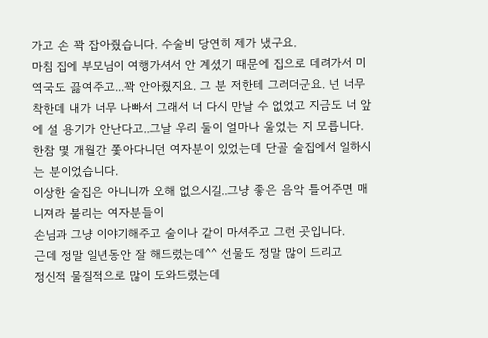가고 손 꽉 잡아줬습니다. 수술비 당연히 제가 냈구요.
마침 집에 부모님이 여행가셔서 안 계셨기 때문에 집으로 데려가서 미역국도 끓여주고...꽉 안아줬지요. 그 분 저한테 그러더군요. 넌 너무 착한데 내가 너무 나빠서 그래서 너 다시 만날 수 없었고 지금도 너 앞에 설 용기가 안난다고..그날 우리 둘이 얼마나 울었는 지 모릅니다.
한참 몇 개월간 쫓아다니던 여자분이 있었는데 단골 술집에서 일하시는 분이었습니다.
이상한 술집은 아니니까 오해 없으시길..그냥 좋은 음악 틀어주면 매니져라 불리는 여자분들이
손님과 그냥 이야기해주고 술이나 같이 마셔주고 그런 곳입니다.
근데 정말 일년동안 잘 해드렸는데^^ 선물도 정말 많이 드리고
정신적 물질적으로 많이 도와드렸는데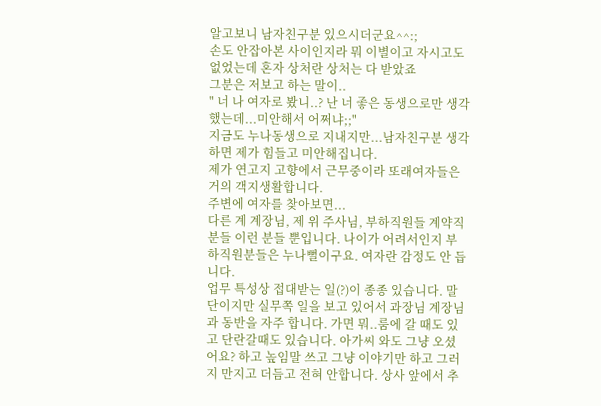알고보니 남자친구분 있으시더군요^^:;
손도 안잡아본 사이인지라 뭐 이별이고 자시고도 없었는데 혼자 상처란 상처는 다 받았죠
그분은 저보고 하는 말이..
" 너 나 여자로 봤니..? 난 너 좋은 동생으로만 생각했는데...미안해서 어쩌냐;;"
지금도 누나동생으로 지내지만...남자친구분 생각하면 제가 힘들고 미안해집니다.
제가 연고지 고향에서 근무중이라 또래여자들은 거의 객지생활합니다.
주변에 여자를 찾아보면...
다른 계 계장님, 제 위 주사님, 부하직원들 계약직 분들 이런 분들 뿐입니다. 나이가 어려서인지 부하직원분들은 누나뻘이구요. 여자란 감정도 안 듭니다.
업무 특성상 접대받는 일(?)이 종종 있습니다. 말단이지만 실무쪽 일을 보고 있어서 과장님 계장님과 동반을 자주 합니다. 가면 뭐..룸에 갈 때도 있고 단란갈때도 있습니다. 아가씨 와도 그냥 오셨어요? 하고 높임말 쓰고 그냥 이야기만 하고 그러지 만지고 더듬고 전혀 안합니다. 상사 앞에서 추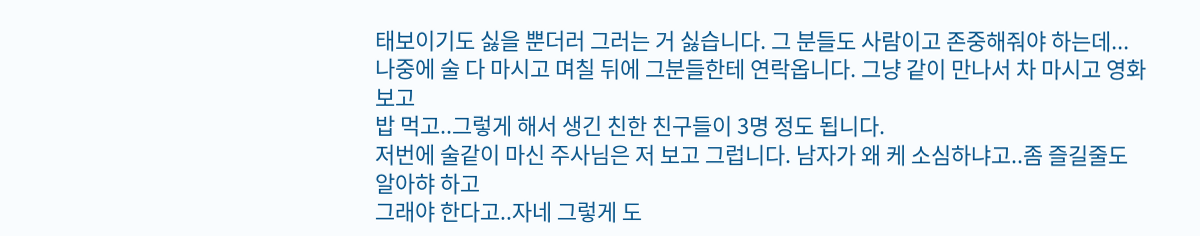태보이기도 싫을 뿐더러 그러는 거 싫습니다. 그 분들도 사람이고 존중해줘야 하는데...
나중에 술 다 마시고 며칠 뒤에 그분들한테 연락옵니다. 그냥 같이 만나서 차 마시고 영화보고
밥 먹고..그렇게 해서 생긴 친한 친구들이 3명 정도 됩니다.
저번에 술같이 마신 주사님은 저 보고 그럽니다. 남자가 왜 케 소심하냐고..좀 즐길줄도 알아햐 하고
그래야 한다고..자네 그렇게 도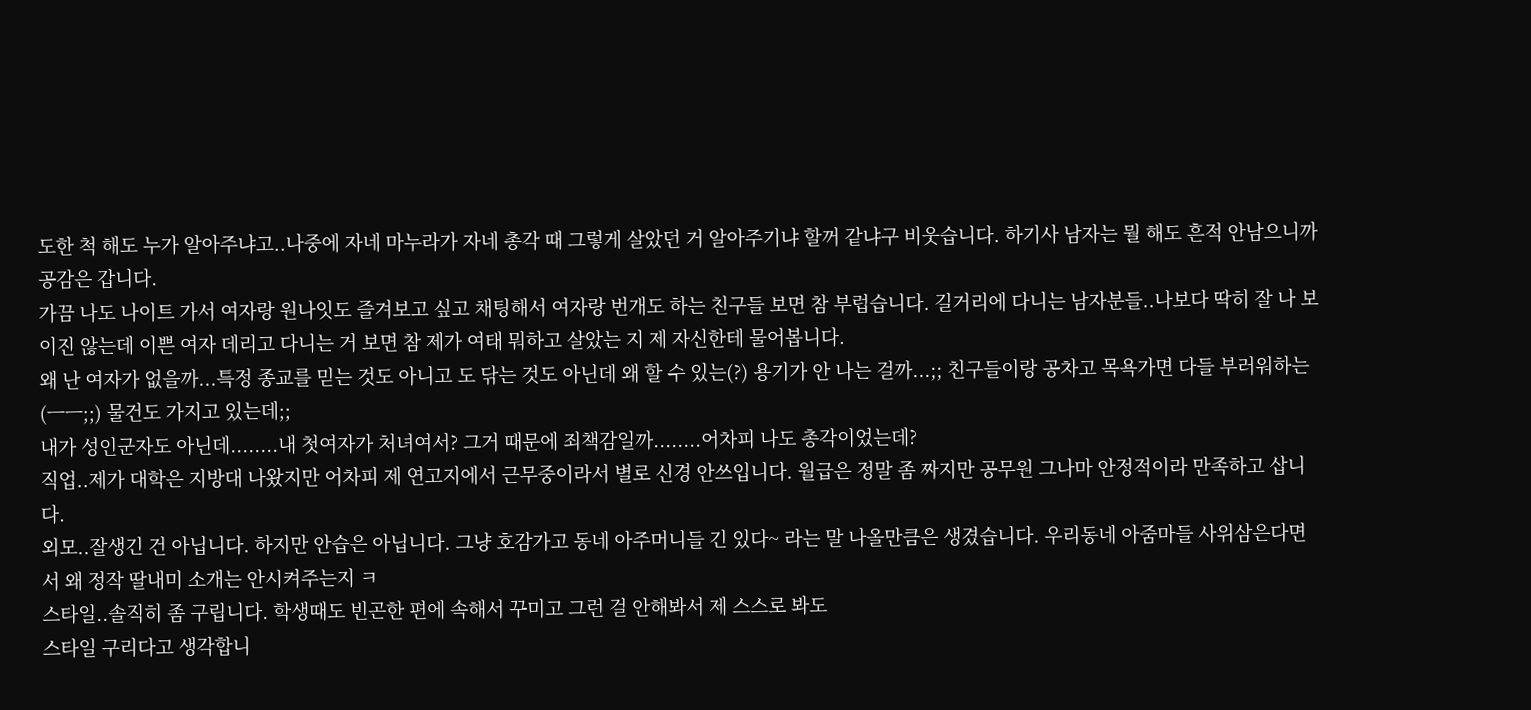도한 척 해도 누가 알아주냐고..나중에 자네 마누라가 자네 총각 때 그렇게 살았던 거 알아주기냐 할꺼 같냐구 비웃습니다. 하기사 남자는 뭘 해도 흔적 안남으니까 공감은 갑니다.
가끔 나도 나이트 가서 여자랑 원나잇도 즐겨보고 싶고 채팅해서 여자랑 번개도 하는 친구들 보면 참 부럽습니다. 길거리에 다니는 남자분들..나보다 딱히 잘 나 보이진 않는데 이쁜 여자 데리고 다니는 거 보면 참 제가 여태 뭐하고 살았는 지 제 자신한테 물어봅니다.
왜 난 여자가 없을까...특정 종교를 믿는 것도 아니고 도 닦는 것도 아닌데 왜 할 수 있는(?) 용기가 안 나는 걸까...;; 친구들이랑 공차고 목욕가면 다들 부러워하는(ㅡㅡ;;) 물건도 가지고 있는데;;
내가 성인군자도 아닌데........내 첫여자가 처녀여서? 그거 때문에 죄책감일까........어차피 나도 총각이었는데?
직업..제가 대학은 지방대 나왔지만 어차피 제 연고지에서 근무중이라서 별로 신경 안쓰입니다. 월급은 정말 좀 짜지만 공무원 그나마 안정적이라 만족하고 삽니다.
외모..잘생긴 건 아닙니다. 하지만 안습은 아닙니다. 그냥 호감가고 동네 아주머니들 긴 있다~ 라는 말 나올만큼은 생겼습니다. 우리동네 아줌마들 사위삼은다면서 왜 정작 딸내미 소개는 안시켜주는지 ㅋ
스타일..솔직히 좀 구립니다. 학생때도 빈곤한 편에 속해서 꾸미고 그런 걸 안해봐서 제 스스로 봐도
스타일 구리다고 생각합니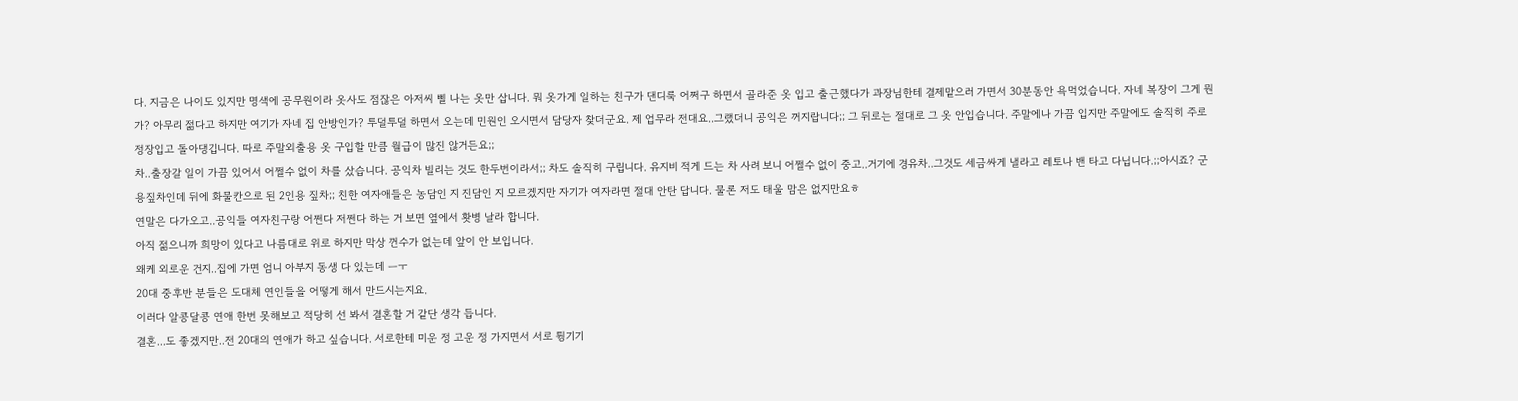다. 지금은 나이도 있지만 명색에 공무원이라 옷사도 점잖은 아저씨 삘 나는 옷만 삽니다. 뭐 옷가게 일하는 친구가 댄디룩 어쩌구 하면서 골라준 옷 입고 출근했다가 과장님한테 결제맡으러 가면서 30분동안 욕먹었습니다. 자네 복장이 그게 뭔가? 아무리 젊다고 하지만 여기가 자네 집 안방인가? 투덜투덜 하면서 오는데 민원인 오시면서 담당자 찾더군요. 제 업무라 전대요..그랬더니 공익은 꺼지랍니다;; 그 뒤로는 절대로 그 옷 안입습니다. 주말에나 가끔 입지만 주말에도 솔직히 주로 정장입고 돌아댕깁니다. 따로 주말외출용 옷 구입할 만큼 월급이 많진 않거든요;;
차..출장갈 일이 가끔 있어서 어쩔수 없이 차를 샀습니다. 공익차 빌리는 것도 한두번이라서;; 차도 솔직히 구립니다. 유지비 적게 드는 차 사려 보니 어쩔수 없이 중고..거기에 경유차..그것도 세금싸게 낼라고 레토나 밴 타고 다닙니다.;;아시죠? 군용짚차인데 뒤에 화물칸으로 된 2인용 짚차;; 친한 여자애들은 농담인 지 진담인 지 모르겠지만 자기가 여자라면 절대 안탄 답니다. 물론 저도 태울 맘은 없지만요ㅎ
연말은 다가오고..공익들 여자친구랑 어쩐다 저쩐다 하는 거 보면 옆에서 홧병 날라 합니다.
아직 젊으니까 희망이 있다고 나름대로 위로 하지만 막상 껀수가 없는데 앞이 안 보입니다.
왜케 외로운 건지..집에 가면 엄니 아부지 동생 다 있는데 ㅡㅜ
20대 중후반 분들은 도대체 연인들을 어떻게 해서 만드시는지요.
이러다 알콩달콩 연애 한번 못해보고 적당히 선 봐서 결혼할 거 같단 생각 듭니다.
결혼...도 좋겠지만..전 20대의 연애가 하고 싶습니다. 서로한테 미운 정 고운 정 가지면서 서로 튕기기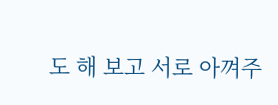도 해 보고 서로 아껴주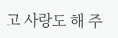고 사랑도 해 주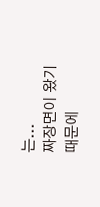는...
짜장면이 왔기 때문에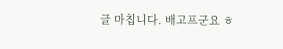글 마칩니다. 배고프군요 ㅎ